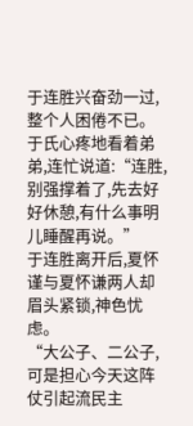于连胜兴奋劲一过,整个人困倦不已。于氏心疼地看着弟弟,连忙说道:“连胜,别强撑着了,先去好好休憩,有什么事明儿睡醒再说。”
于连胜离开后,夏怀谨与夏怀谦两人却眉头紧锁,神色忧虑。
“大公子、二公子,可是担心今天这阵仗引起流民主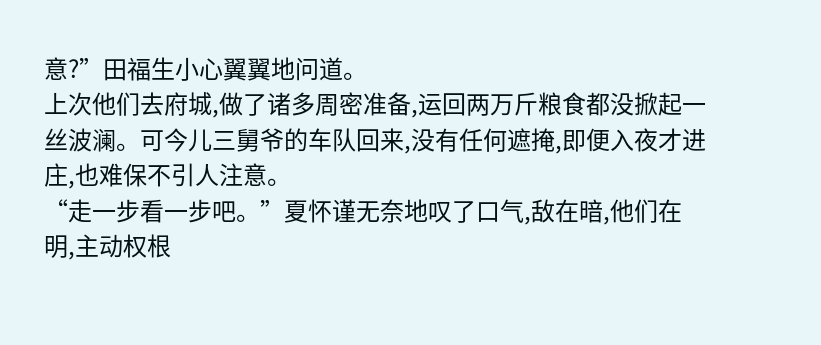意?”田福生小心翼翼地问道。
上次他们去府城,做了诸多周密准备,运回两万斤粮食都没掀起一丝波澜。可今儿三舅爷的车队回来,没有任何遮掩,即便入夜才进庄,也难保不引人注意。
“走一步看一步吧。”夏怀谨无奈地叹了口气,敌在暗,他们在明,主动权根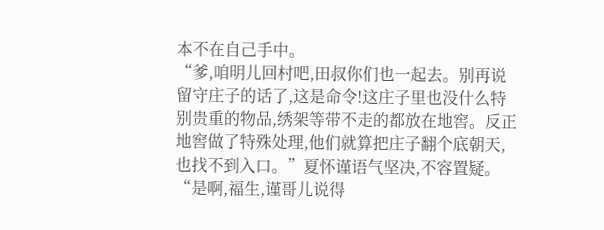本不在自己手中。
“爹,咱明儿回村吧,田叔你们也一起去。别再说留守庄子的话了,这是命令!这庄子里也没什么特别贵重的物品,绣架等带不走的都放在地窖。反正地窖做了特殊处理,他们就算把庄子翻个底朝天,也找不到入口。”夏怀谨语气坚决,不容置疑。
“是啊,福生,谨哥儿说得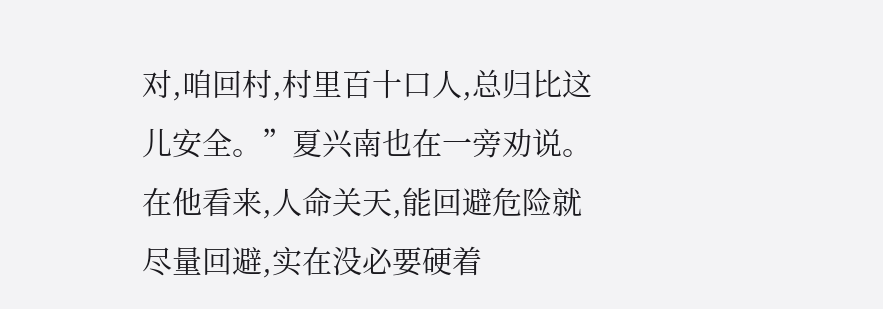对,咱回村,村里百十口人,总归比这儿安全。”夏兴南也在一旁劝说。
在他看来,人命关天,能回避危险就尽量回避,实在没必要硬着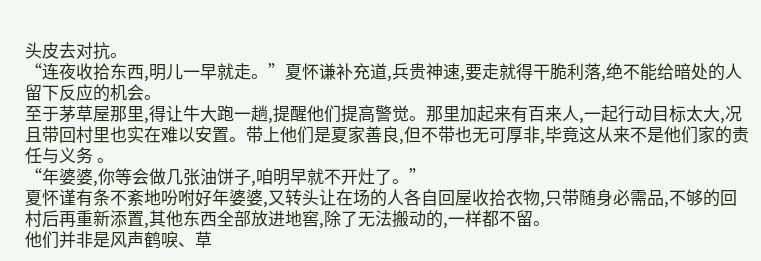头皮去对抗。
“连夜收拾东西,明儿一早就走。”夏怀谦补充道,兵贵神速,要走就得干脆利落,绝不能给暗处的人留下反应的机会。
至于茅草屋那里,得让牛大跑一趟,提醒他们提高警觉。那里加起来有百来人,一起行动目标太大,况且带回村里也实在难以安置。带上他们是夏家善良,但不带也无可厚非,毕竟这从来不是他们家的责任与义务 。
“年婆婆,你等会做几张油饼子,咱明早就不开灶了。”
夏怀谨有条不紊地吩咐好年婆婆,又转头让在场的人各自回屋收拾衣物,只带随身必需品,不够的回村后再重新添置,其他东西全部放进地窖,除了无法搬动的,一样都不留。
他们并非是风声鹤唳、草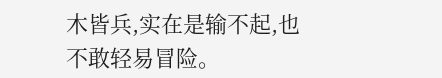木皆兵,实在是输不起,也不敢轻易冒险。